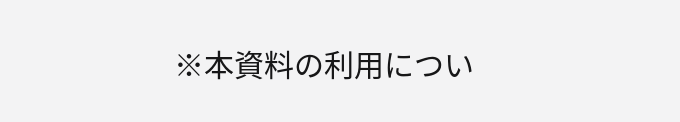※本資料の利用につい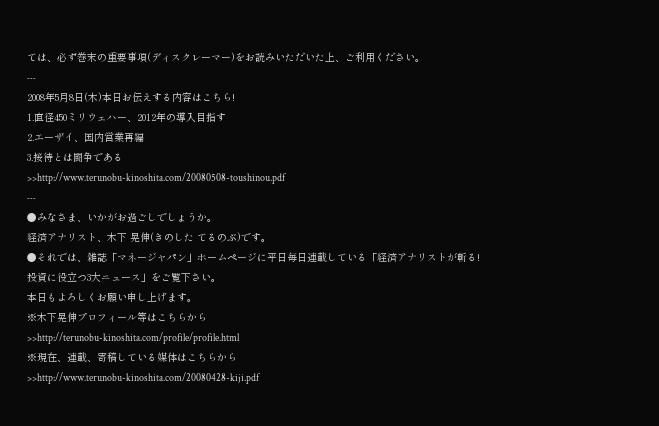ては、必ず巻末の重要事項(ディスクレーマー)をお読みいただいた上、ご利用ください。
---
2008年5月8日(木)本日お伝えする内容はこちら!
1.直径450ミリウェハー、2012年の導入目指す
2.エーザイ、国内営業再編
3.接待とは闘争である
>>http://www.terunobu-kinoshita.com/20080508-toushinou.pdf
---
●みなさま、いかがお過ごしでしょうか。
経済アナリスト、木下 晃伸(きのした てるのぶ)です。
●それでは、雑誌「マネージャパン」ホームページに平日毎日連載している「経済アナリストが斬る!投資に役立つ3大ニュース」をご覧下さい。
本日もよろしくお願い申し上げます。
※木下晃伸プロフィール等はこちらから
>>http://terunobu-kinoshita.com/profile/profile.html
※現在、連載、寄稿している媒体はこちらから
>>http://www.terunobu-kinoshita.com/20080428-kiji.pdf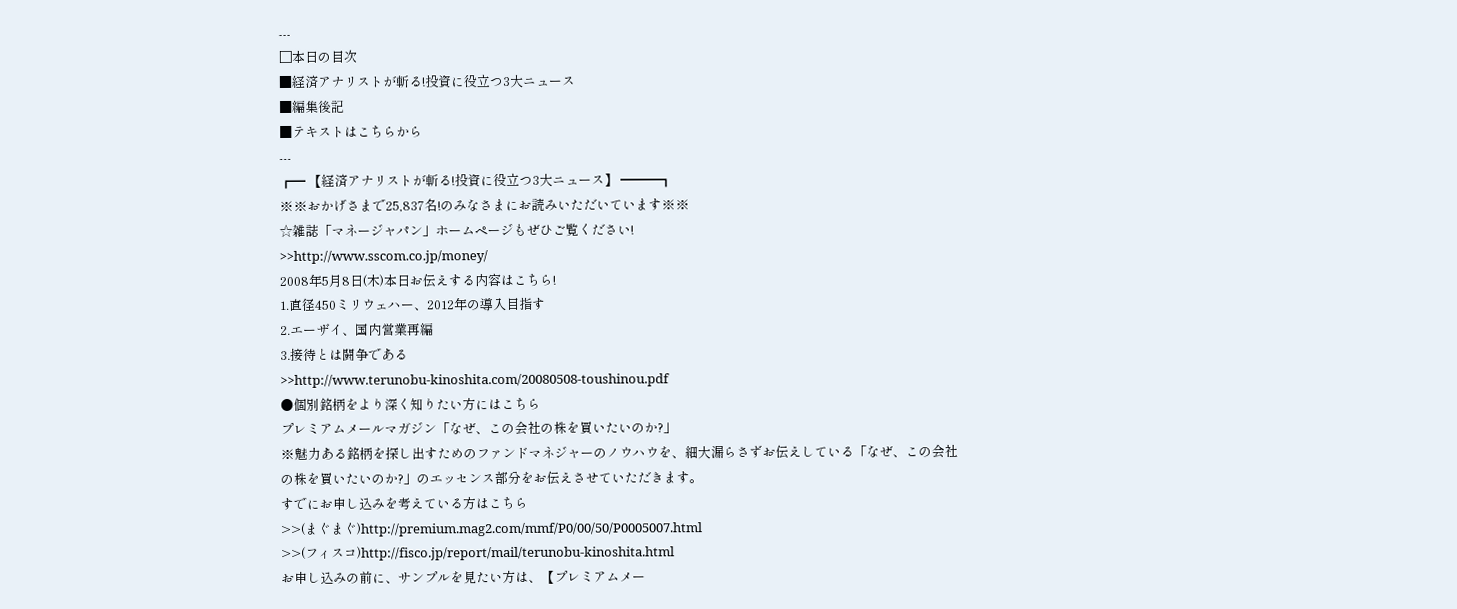---
□本日の目次
■経済アナリストが斬る!投資に役立つ3大ニュース
■編集後記
■テキストはこちらから
---
┏━ 【経済アナリストが斬る!投資に役立つ3大ニュース】 ━━━┓
※※おかげさまで25,837名!のみなさまにお読みいただいています※※
☆雑誌「マネージャパン」ホームページもぜひご覧ください!
>>http://www.sscom.co.jp/money/
2008年5月8日(木)本日お伝えする内容はこちら!
1.直径450ミリウェハー、2012年の導入目指す
2.エーザイ、国内営業再編
3.接待とは闘争である
>>http://www.terunobu-kinoshita.com/20080508-toushinou.pdf
●個別銘柄をより深く知りたい方にはこちら
プレミアムメールマガジン「なぜ、この会社の株を買いたいのか?」
※魅力ある銘柄を探し出すためのファンドマネジャーのノウハウを、細大漏らさずお伝えしている「なぜ、この会社の株を買いたいのか?」のエッセンス部分をお伝えさせていただきます。
すでにお申し込みを考えている方はこちら
>>(まぐまぐ)http://premium.mag2.com/mmf/P0/00/50/P0005007.html
>>(フィスコ)http://fisco.jp/report/mail/terunobu-kinoshita.html
お申し込みの前に、サンプルを見たい方は、【プレミアムメー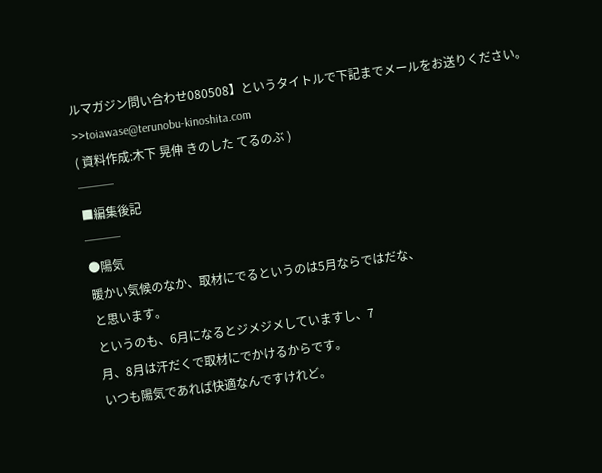ルマガジン問い合わせ080508】というタイトルで下記までメールをお送りください。
>>toiawase@terunobu-kinoshita.com
( 資料作成:木下 晃伸 きのした てるのぶ )
───
■編集後記
───
●陽気
暖かい気候のなか、取材にでるというのは5月ならではだな、
と思います。
というのも、6月になるとジメジメしていますし、7
月、8月は汗だくで取材にでかけるからです。
いつも陽気であれば快適なんですけれど。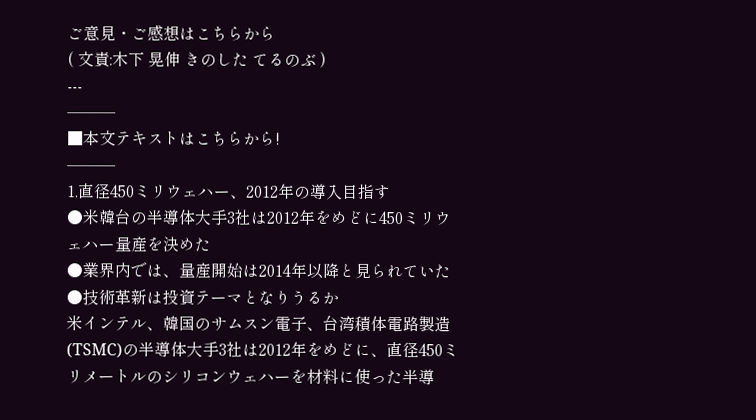ご意見・ご感想はこちらから
( 文責:木下 晃伸 きのした てるのぶ )
---
───
■本文テキストはこちらから!
───
1.直径450ミリウェハー、2012年の導入目指す
●米韓台の半導体大手3社は2012年をめどに450ミリウェハー量産を決めた
●業界内では、量産開始は2014年以降と見られていた
●技術革新は投資テーマとなりうるか
米インテル、韓国のサムスン電子、台湾積体電路製造(TSMC)の半導体大手3社は2012年をめどに、直径450ミリメートルのシリコンウェハーを材料に使った半導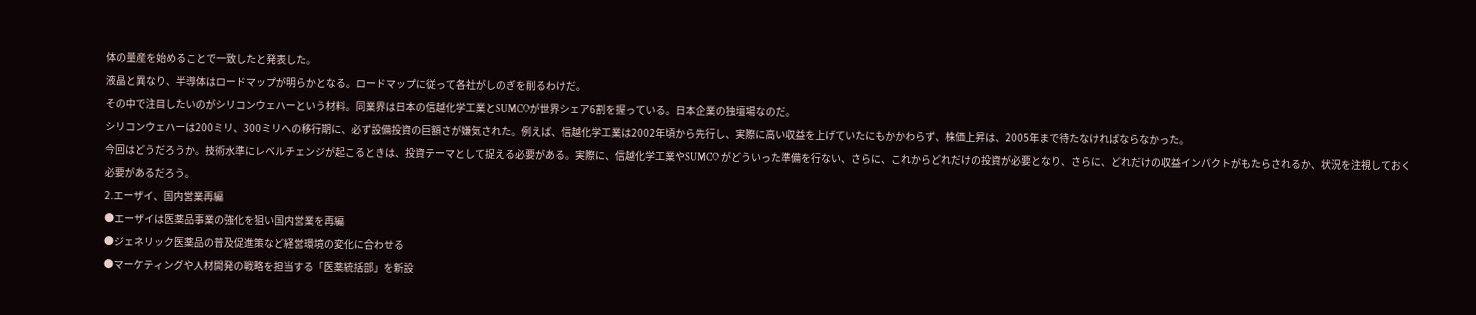体の量産を始めることで一致したと発表した。
液晶と異なり、半導体はロードマップが明らかとなる。ロードマップに従って各社がしのぎを削るわけだ。
その中で注目したいのがシリコンウェハーという材料。同業界は日本の信越化学工業とSUMCOが世界シェア6割を握っている。日本企業の独壇場なのだ。
シリコンウェハーは200ミリ、300ミリへの移行期に、必ず設備投資の巨額さが嫌気された。例えば、信越化学工業は2002年頃から先行し、実際に高い収益を上げていたにもかかわらず、株価上昇は、2005年まで待たなければならなかった。
今回はどうだろうか。技術水準にレベルチェンジが起こるときは、投資テーマとして捉える必要がある。実際に、信越化学工業やSUMCO がどういった準備を行ない、さらに、これからどれだけの投資が必要となり、さらに、どれだけの収益インパクトがもたらされるか、状況を注視しておく必要があるだろう。
2.エーザイ、国内営業再編
●エーザイは医薬品事業の強化を狙い国内営業を再編
●ジェネリック医薬品の普及促進策など経営環境の変化に合わせる
●マーケティングや人材開発の戦略を担当する「医薬統括部」を新設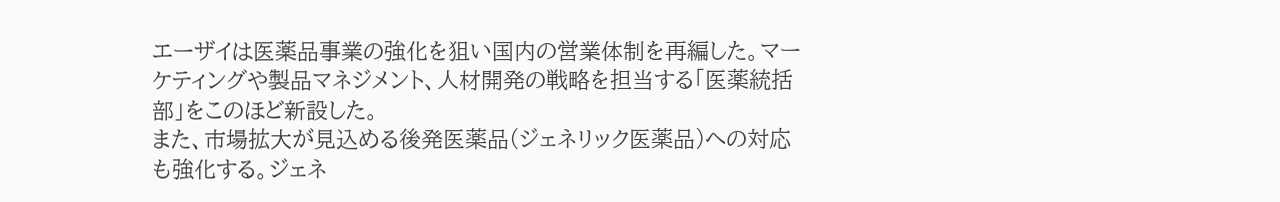エーザイは医薬品事業の強化を狙い国内の営業体制を再編した。マーケティングや製品マネジメント、人材開発の戦略を担当する「医薬統括部」をこのほど新設した。
また、市場拡大が見込める後発医薬品(ジェネリック医薬品)への対応も強化する。ジェネ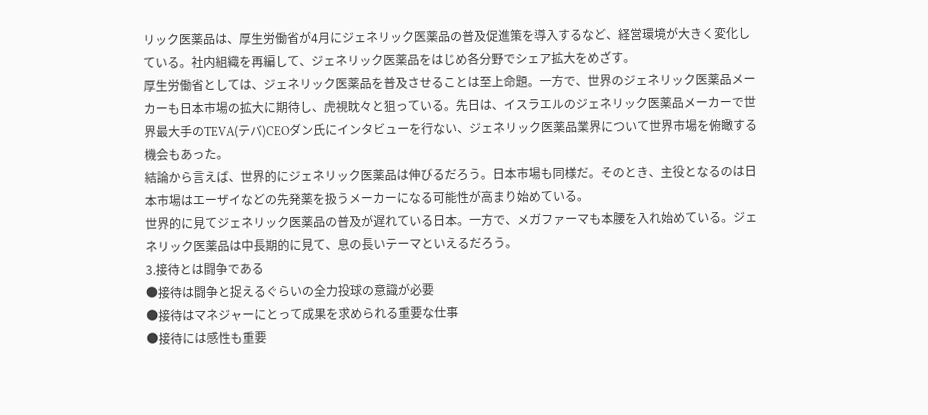リック医薬品は、厚生労働省が4月にジェネリック医薬品の普及促進策を導入するなど、経営環境が大きく変化している。社内組織を再編して、ジェネリック医薬品をはじめ各分野でシェア拡大をめざす。
厚生労働省としては、ジェネリック医薬品を普及させることは至上命題。一方で、世界のジェネリック医薬品メーカーも日本市場の拡大に期待し、虎視眈々と狙っている。先日は、イスラエルのジェネリック医薬品メーカーで世界最大手のTEVA(テバ)CEOダン氏にインタビューを行ない、ジェネリック医薬品業界について世界市場を俯瞰する機会もあった。
結論から言えば、世界的にジェネリック医薬品は伸びるだろう。日本市場も同様だ。そのとき、主役となるのは日本市場はエーザイなどの先発薬を扱うメーカーになる可能性が高まり始めている。
世界的に見てジェネリック医薬品の普及が遅れている日本。一方で、メガファーマも本腰を入れ始めている。ジェネリック医薬品は中長期的に見て、息の長いテーマといえるだろう。
3.接待とは闘争である
●接待は闘争と捉えるぐらいの全力投球の意識が必要
●接待はマネジャーにとって成果を求められる重要な仕事
●接待には感性も重要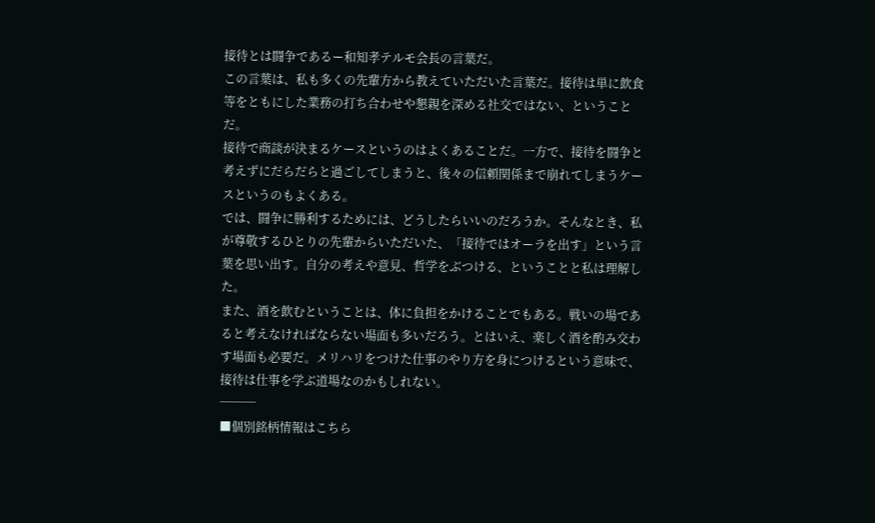接待とは闘争であるー和知孝テルモ会長の言葉だ。
この言葉は、私も多くの先輩方から教えていただいた言葉だ。接待は単に飲食等をともにした業務の打ち合わせや懇親を深める社交ではない、ということだ。
接待で商談が決まるケースというのはよくあることだ。一方で、接待を闘争と考えずにだらだらと過ごしてしまうと、後々の信頼関係まで崩れてしまうケースというのもよくある。
では、闘争に勝利するためには、どうしたらいいのだろうか。そんなとき、私が尊敬するひとりの先輩からいただいた、「接待ではオーラを出す」という言葉を思い出す。自分の考えや意見、哲学をぶつける、ということと私は理解した。
また、酒を飲むということは、体に負担をかけることでもある。戦いの場であると考えなければならない場面も多いだろう。とはいえ、楽しく酒を酌み交わす場面も必要だ。メリハリをつけた仕事のやり方を身につけるという意味で、接待は仕事を学ぶ道場なのかもしれない。
───
■個別銘柄情報はこちら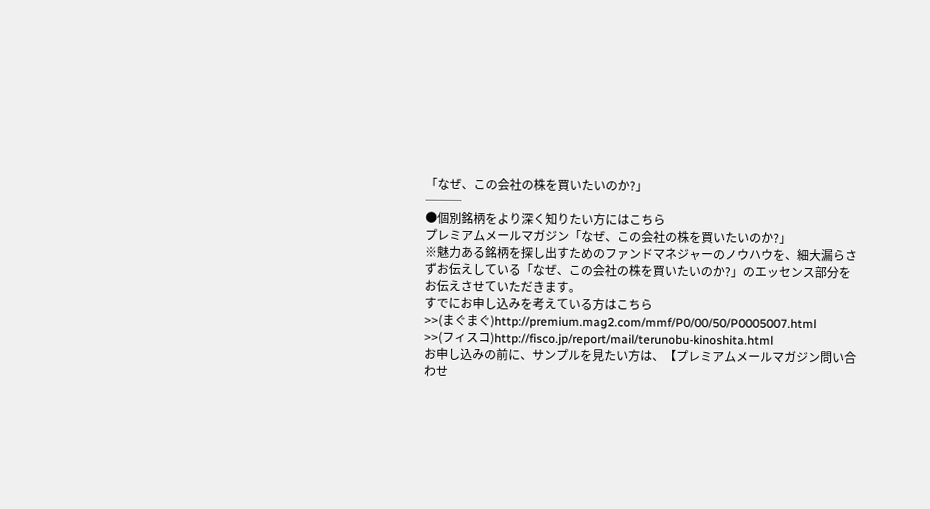「なぜ、この会社の株を買いたいのか?」
───
●個別銘柄をより深く知りたい方にはこちら
プレミアムメールマガジン「なぜ、この会社の株を買いたいのか?」
※魅力ある銘柄を探し出すためのファンドマネジャーのノウハウを、細大漏らさずお伝えしている「なぜ、この会社の株を買いたいのか?」のエッセンス部分をお伝えさせていただきます。
すでにお申し込みを考えている方はこちら
>>(まぐまぐ)http://premium.mag2.com/mmf/P0/00/50/P0005007.html
>>(フィスコ)http://fisco.jp/report/mail/terunobu-kinoshita.html
お申し込みの前に、サンプルを見たい方は、【プレミアムメールマガジン問い合わせ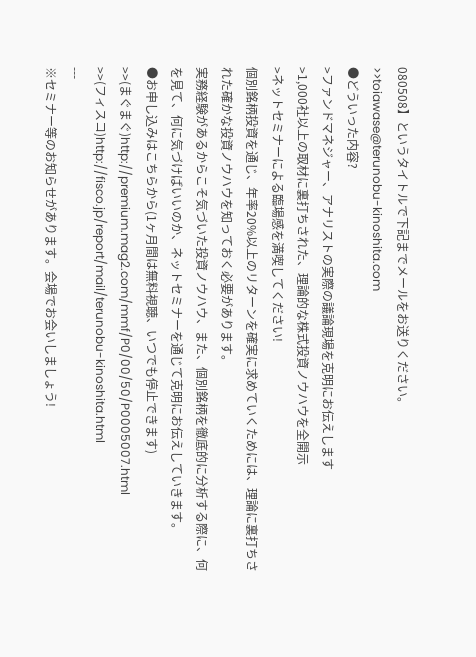080508】というタイトルで下記までメールをお送りください。
>>toiawase@terunobu-kinoshita.com
●どういった内容?
>ファンドマネジャー、アナリストの実際の議論現場を克明にお伝えします
>1,000社以上の取材に裏打ちされた、理論的な株式投資ノウハウを全開示
>ネットセミナーによる臨場感を満喫してください!
個別銘柄投資を通じ、年率20%以上のリターンを確実に求めていくためには、理論に裏打ちされた確かな投資ノウハウを知っておく必要があります。
実務経験があるからこそ気づいた投資ノウハウ、また、個別銘柄を徹底的に分析する際に、何を見て、何に気づけばいいのか、ネットセミナーを通じて克明にお伝えしていきます。
●お申し込みはこちらから(1ヶ月間は無料視聴、いつでも停止できます)
>>(まぐまぐ)http://premium.mag2.com/mmf/P0/00/50/P0005007.html
>>(フィスコ)http://fisco.jp/report/mail/terunobu-kinoshita.html
---
※セミナー等のお知らせがあります。会場でお会いしましょう!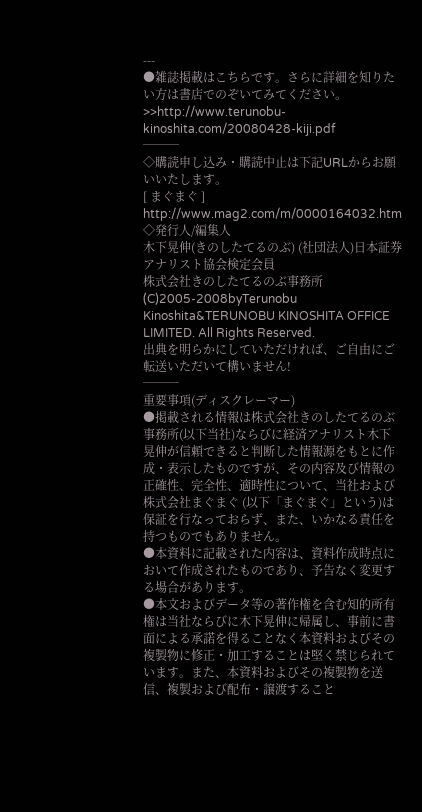---
●雑誌掲載はこちらです。さらに詳細を知りたい方は書店でのぞいてみてください。
>>http://www.terunobu-kinoshita.com/20080428-kiji.pdf
───
◇購読申し込み・購読中止は下記URLからお願いいたします。
[ まぐまぐ ] http://www.mag2.com/m/0000164032.htm
◇発行人/編集人
木下晃伸(きのしたてるのぶ) (社団法人)日本証券アナリスト協会検定会員
株式会社きのしたてるのぶ事務所
(C)2005-2008byTerunobu Kinoshita&TERUNOBU KINOSHITA OFFICE LIMITED. All Rights Reserved.
出典を明らかにしていただければ、ご自由にご転送いただいて構いません!
───
重要事項(ディスクレーマー)
●掲載される情報は株式会社きのしたてるのぶ事務所(以下当社)ならびに経済アナリスト木下晃伸が信頼できると判断した情報源をもとに作成・表示したものですが、その内容及び情報の正確性、完全性、適時性について、当社および株式会社まぐまぐ (以下「まぐまぐ」という)は保証を行なっておらず、また、いかなる責任を持つものでもありません。
●本資料に記載された内容は、資料作成時点において作成されたものであり、予告なく変更する場合があります。
●本文およびデータ等の著作権を含む知的所有権は当社ならびに木下晃伸に帰属し、事前に書面による承諾を得ることなく本資料およびその複製物に修正・加工することは堅く禁じられています。また、本資料およびその複製物を送信、複製および配布・譲渡すること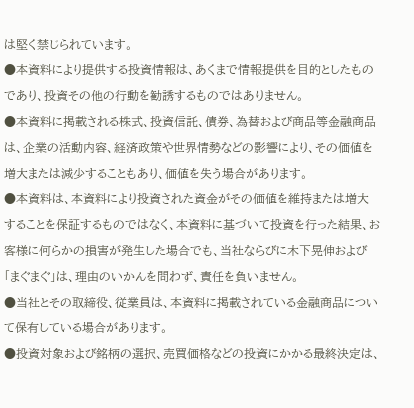は堅く禁じられています。
●本資料により提供する投資情報は、あくまで情報提供を目的としたものであり、投資その他の行動を勧誘するものではありません。
●本資料に掲載される株式、投資信託、債券、為替および商品等金融商品は、企業の活動内容、経済政策や世界情勢などの影響により、その価値を増大または減少することもあり、価値を失う場合があります。
●本資料は、本資料により投資された資金がその価値を維持または増大することを保証するものではなく、本資料に基づいて投資を行った結果、お客様に何らかの損害が発生した場合でも、当社ならびに木下晃伸および「まぐまぐ」は、理由のいかんを問わず、責任を負いません。
●当社とその取締役、従業員は、本資料に掲載されている金融商品について保有している場合があります。
●投資対象および銘柄の選択、売買価格などの投資にかかる最終決定は、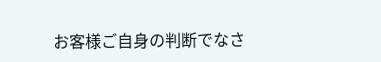お客様ご自身の判断でなさ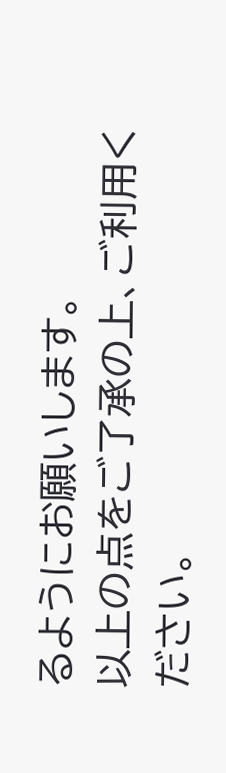るようにお願いします。
以上の点をご了承の上、ご利用ください。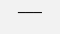───